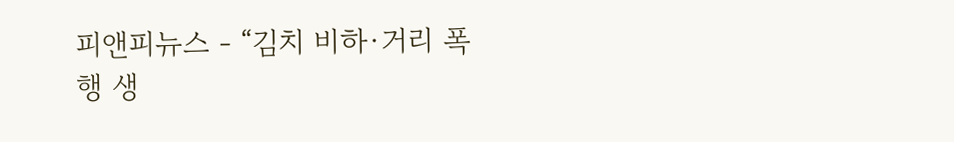피앤피뉴스 - “김치 비하·거리 폭행 생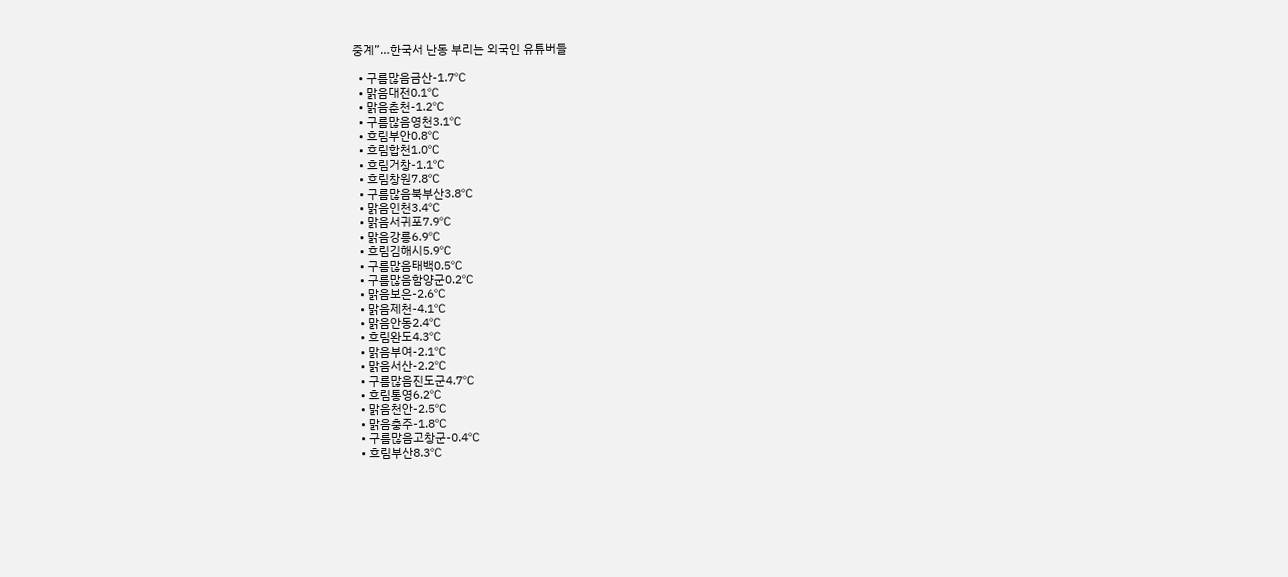중계”…한국서 난동 부리는 외국인 유튜버들

  • 구름많음금산-1.7℃
  • 맑음대전0.1℃
  • 맑음춘천-1.2℃
  • 구름많음영천3.1℃
  • 흐림부안0.8℃
  • 흐림합천1.0℃
  • 흐림거창-1.1℃
  • 흐림창원7.8℃
  • 구름많음북부산3.8℃
  • 맑음인천3.4℃
  • 맑음서귀포7.9℃
  • 맑음강릉6.9℃
  • 흐림김해시5.9℃
  • 구름많음태백0.5℃
  • 구름많음함양군0.2℃
  • 맑음보은-2.6℃
  • 맑음제천-4.1℃
  • 맑음안동2.4℃
  • 흐림완도4.3℃
  • 맑음부여-2.1℃
  • 맑음서산-2.2℃
  • 구름많음진도군4.7℃
  • 흐림통영6.2℃
  • 맑음천안-2.5℃
  • 맑음충주-1.8℃
  • 구름많음고창군-0.4℃
  • 흐림부산8.3℃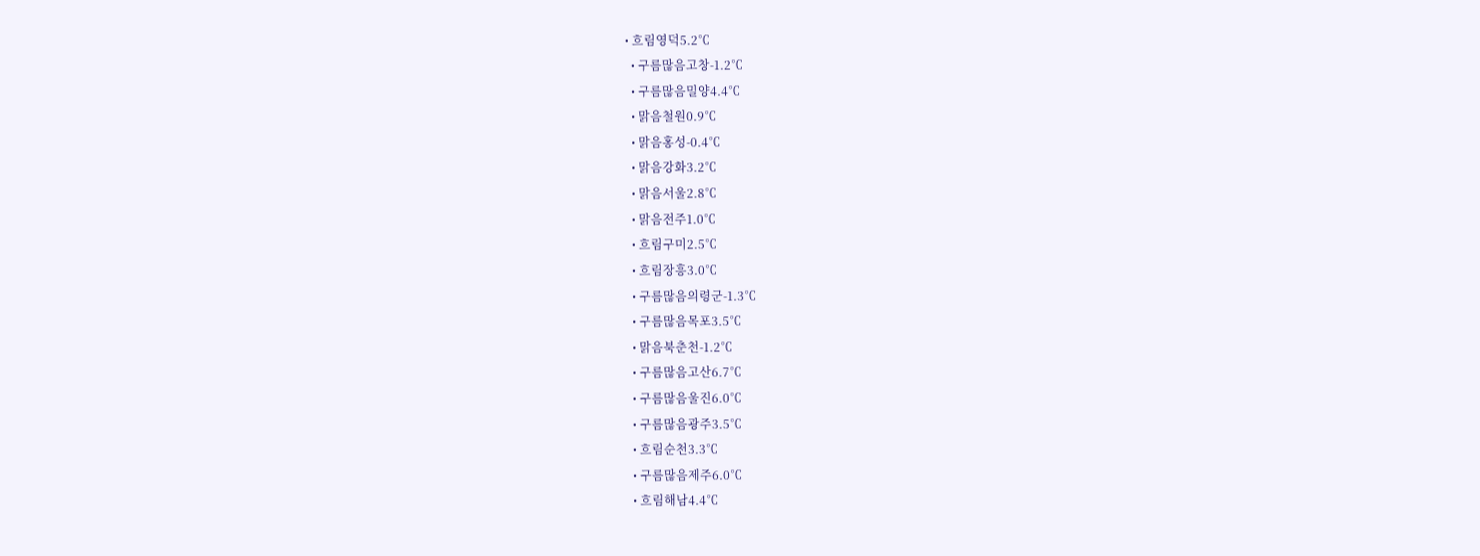• 흐림영덕5.2℃
  • 구름많음고창-1.2℃
  • 구름많음밀양4.4℃
  • 맑음철원0.9℃
  • 맑음홍성-0.4℃
  • 맑음강화3.2℃
  • 맑음서울2.8℃
  • 맑음전주1.0℃
  • 흐림구미2.5℃
  • 흐림장흥3.0℃
  • 구름많음의령군-1.3℃
  • 구름많음목포3.5℃
  • 맑음북춘천-1.2℃
  • 구름많음고산6.7℃
  • 구름많음울진6.0℃
  • 구름많음광주3.5℃
  • 흐림순천3.3℃
  • 구름많음제주6.0℃
  • 흐림해남4.4℃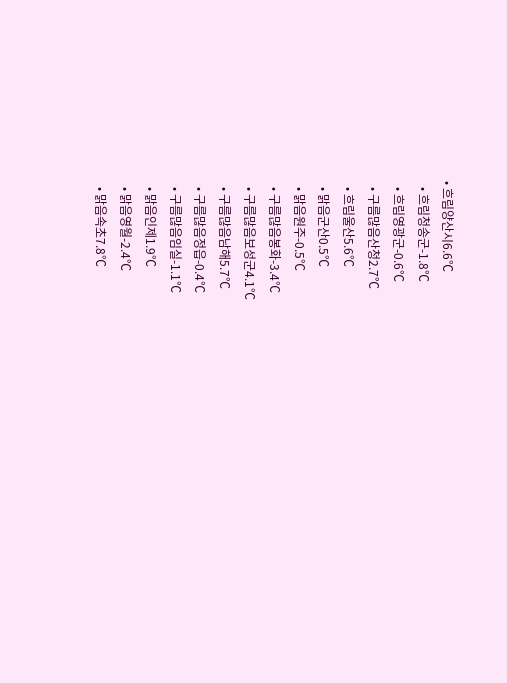• 흐림양산시6.6℃
  • 흐림청송군-1.8℃
  • 흐림영광군-0.6℃
  • 구름많음산청2.7℃
  • 흐림울산5.6℃
  • 맑음군산0.5℃
  • 맑음원주-0.5℃
  • 구름많음봉화-3.4℃
  • 구름많음보성군4.1℃
  • 구름많음남해5.7℃
  • 구름많음정읍-0.4℃
  • 구름많음임실-1.1℃
  • 맑음인제1.9℃
  • 맑음영월-2.4℃
  • 맑음속초7.8℃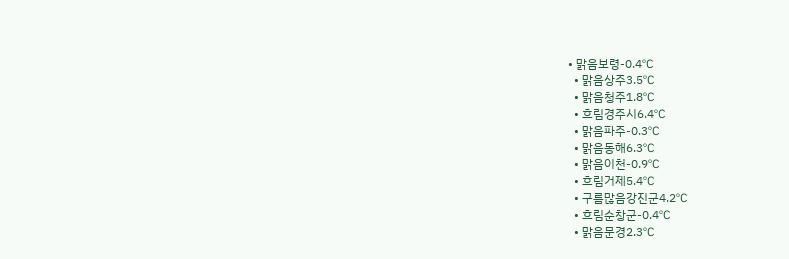• 맑음보령-0.4℃
  • 맑음상주3.5℃
  • 맑음청주1.8℃
  • 흐림경주시6.4℃
  • 맑음파주-0.3℃
  • 맑음동해6.3℃
  • 맑음이천-0.9℃
  • 흐림거제5.4℃
  • 구름많음강진군4.2℃
  • 흐림순창군-0.4℃
  • 맑음문경2.3℃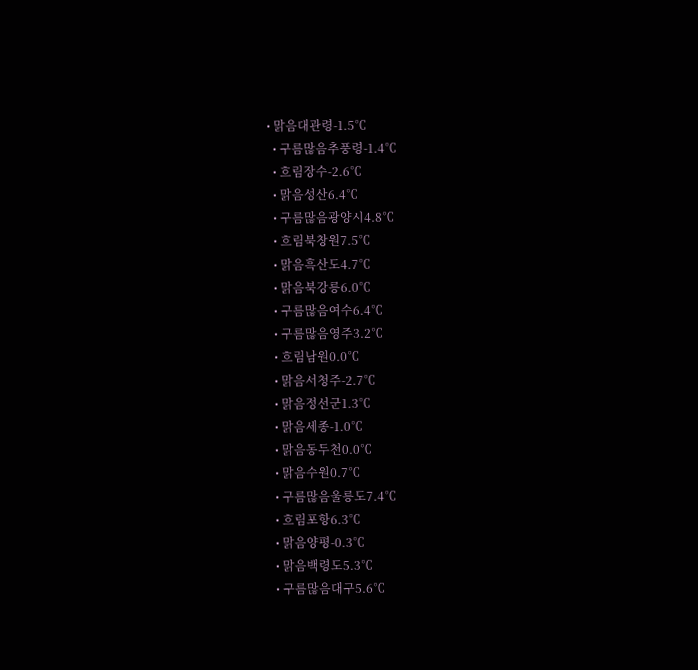• 맑음대관령-1.5℃
  • 구름많음추풍령-1.4℃
  • 흐림장수-2.6℃
  • 맑음성산6.4℃
  • 구름많음광양시4.8℃
  • 흐림북창원7.5℃
  • 맑음흑산도4.7℃
  • 맑음북강릉6.0℃
  • 구름많음여수6.4℃
  • 구름많음영주3.2℃
  • 흐림남원0.0℃
  • 맑음서청주-2.7℃
  • 맑음정선군1.3℃
  • 맑음세종-1.0℃
  • 맑음동두천0.0℃
  • 맑음수원0.7℃
  • 구름많음울릉도7.4℃
  • 흐림포항6.3℃
  • 맑음양평-0.3℃
  • 맑음백령도5.3℃
  • 구름많음대구5.6℃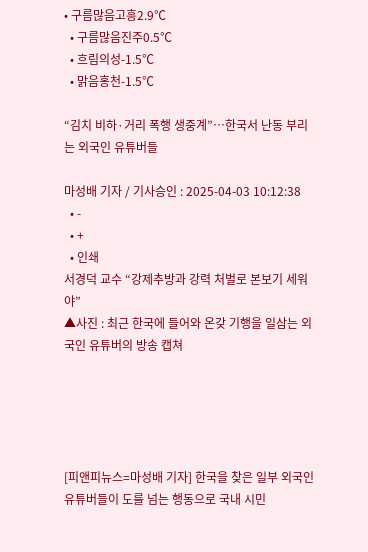• 구름많음고흥2.9℃
  • 구름많음진주0.5℃
  • 흐림의성-1.5℃
  • 맑음홍천-1.5℃

“김치 비하·거리 폭행 생중계”…한국서 난동 부리는 외국인 유튜버들

마성배 기자 / 기사승인 : 2025-04-03 10:12:38
  • -
  • +
  • 인쇄
서경덕 교수 “강제추방과 강력 처벌로 본보기 세워야”
▲사진 : 최근 한국에 들어와 온갖 기행을 일삼는 외국인 유튜버의 방송 캡쳐





[피앤피뉴스=마성배 기자] 한국을 찾은 일부 외국인 유튜버들이 도를 넘는 행동으로 국내 시민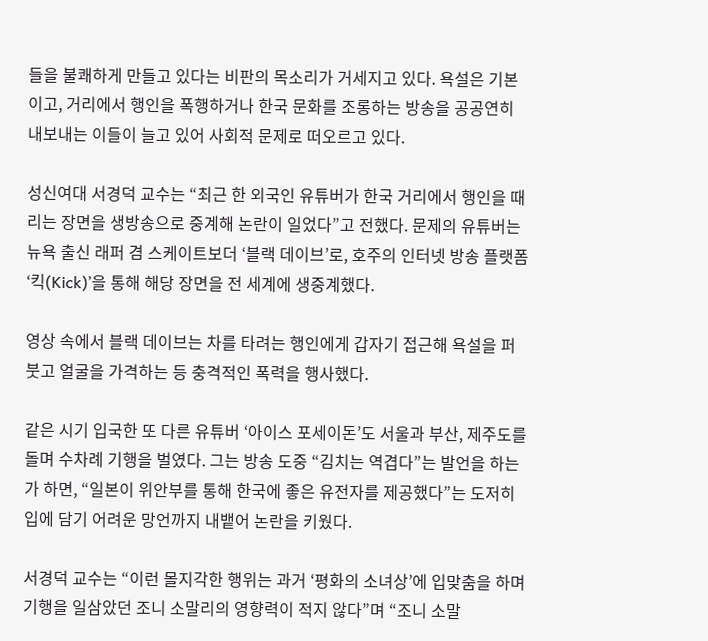들을 불쾌하게 만들고 있다는 비판의 목소리가 거세지고 있다. 욕설은 기본이고, 거리에서 행인을 폭행하거나 한국 문화를 조롱하는 방송을 공공연히 내보내는 이들이 늘고 있어 사회적 문제로 떠오르고 있다.

성신여대 서경덕 교수는 “최근 한 외국인 유튜버가 한국 거리에서 행인을 때리는 장면을 생방송으로 중계해 논란이 일었다”고 전했다. 문제의 유튜버는 뉴욕 출신 래퍼 겸 스케이트보더 ‘블랙 데이브’로, 호주의 인터넷 방송 플랫폼 ‘킥(Kick)’을 통해 해당 장면을 전 세계에 생중계했다.

영상 속에서 블랙 데이브는 차를 타려는 행인에게 갑자기 접근해 욕설을 퍼붓고 얼굴을 가격하는 등 충격적인 폭력을 행사했다.

같은 시기 입국한 또 다른 유튜버 ‘아이스 포세이돈’도 서울과 부산, 제주도를 돌며 수차례 기행을 벌였다. 그는 방송 도중 “김치는 역겹다”는 발언을 하는가 하면, “일본이 위안부를 통해 한국에 좋은 유전자를 제공했다”는 도저히 입에 담기 어려운 망언까지 내뱉어 논란을 키웠다.

서경덕 교수는 “이런 몰지각한 행위는 과거 ‘평화의 소녀상’에 입맞춤을 하며 기행을 일삼았던 조니 소말리의 영향력이 적지 않다”며 “조니 소말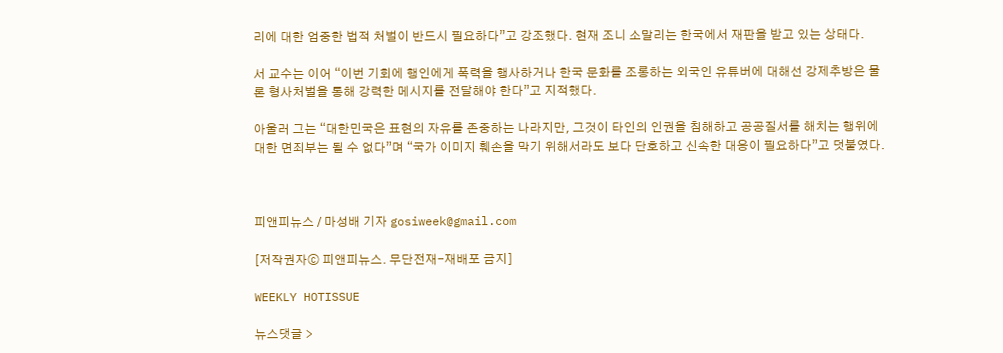리에 대한 엄중한 법적 처벌이 반드시 필요하다”고 강조했다. 현재 조니 소말리는 한국에서 재판을 받고 있는 상태다.

서 교수는 이어 “이번 기회에 행인에게 폭력을 행사하거나 한국 문화를 조롱하는 외국인 유튜버에 대해선 강제추방은 물론 형사처벌을 통해 강력한 메시지를 전달해야 한다”고 지적했다.

아울러 그는 “대한민국은 표현의 자유를 존중하는 나라지만, 그것이 타인의 인권을 침해하고 공공질서를 해치는 행위에 대한 면죄부는 될 수 없다”며 “국가 이미지 훼손을 막기 위해서라도 보다 단호하고 신속한 대응이 필요하다”고 덧붙였다.



피앤피뉴스 / 마성배 기자 gosiweek@gmail.com

[저작권자ⓒ 피앤피뉴스. 무단전재-재배포 금지]

WEEKLY HOTISSUE

뉴스댓글 >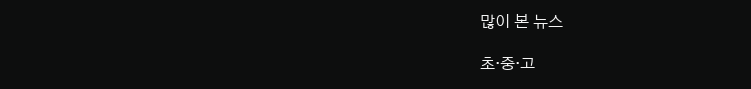많이 본 뉴스

초·중·고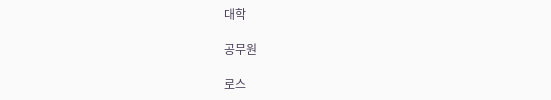대학

공무원

로스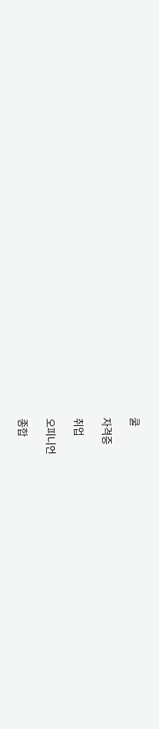쿨

자격증

취업

오피니언

종합